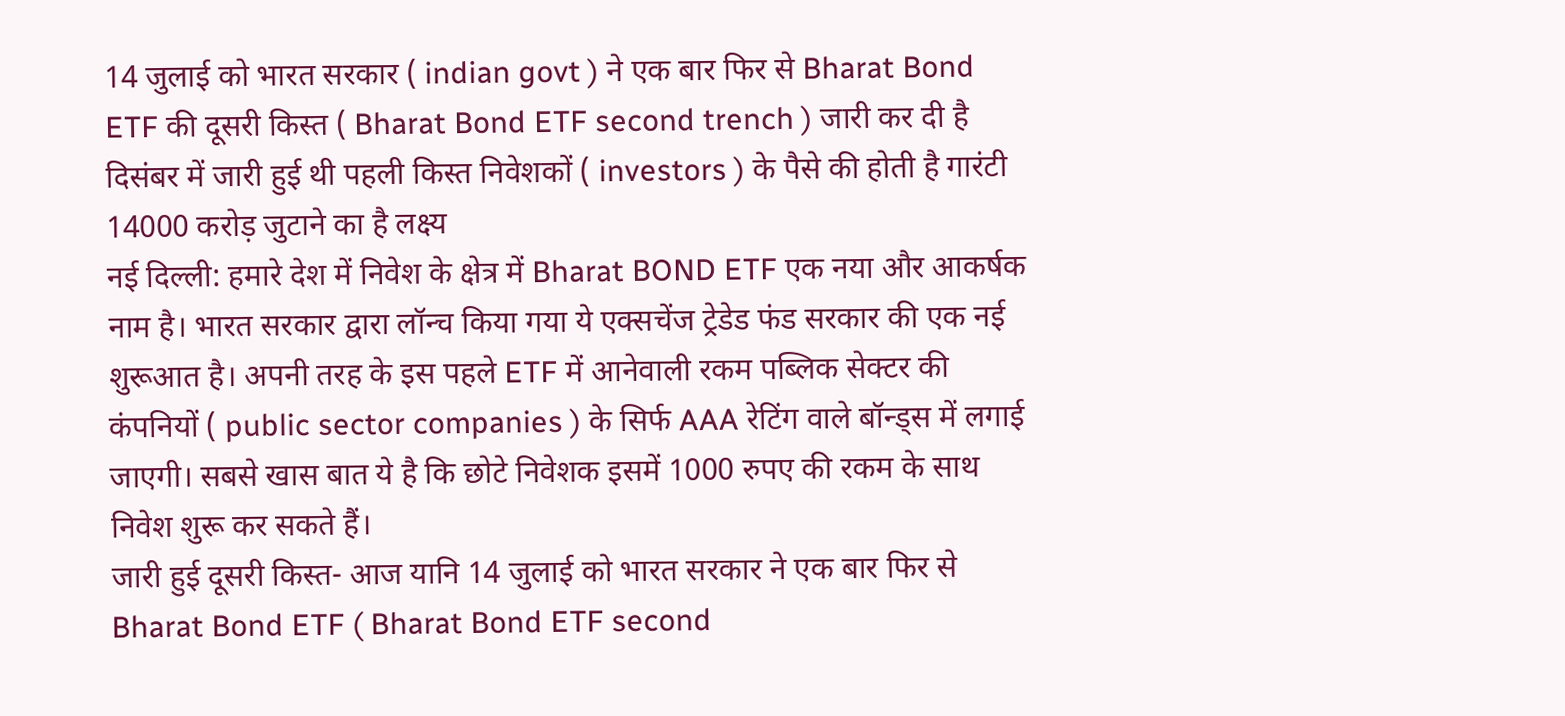14 जुलाई को भारत सरकार ( indian govt ) ने एक बार फिर से Bharat Bond ETF की दूसरी किस्त ( Bharat Bond ETF second trench ) जारी कर दी है दिसंबर में जारी हुई थी पहली किस्त निवेशकों ( investors ) के पैसे की होती है गारंटी 14000 करोड़ जुटाने का है लक्ष्य
नई दिल्ली: हमारे देश में निवेश के क्षेत्र में Bharat BOND ETF एक नया और आकर्षक नाम है। भारत सरकार द्वारा लॉन्च किया गया ये एक्सचेंज ट्रेडेड फंड सरकार की एक नई शुरूआत है। अपनी तरह के इस पहले ETF में आनेवाली रकम पब्लिक सेक्टर की कंपनियों ( public sector companies ) के सिर्फ AAA रेटिंग वाले बॉन्ड्स में लगाई जाएगी। सबसे खास बात ये है कि छोटे निवेशक इसमें 1000 रुपए की रकम के साथ निवेश शुरू कर सकते हैं।
जारी हुई दूसरी किस्त- आज यानि 14 जुलाई को भारत सरकार ने एक बार फिर से Bharat Bond ETF ( Bharat Bond ETF second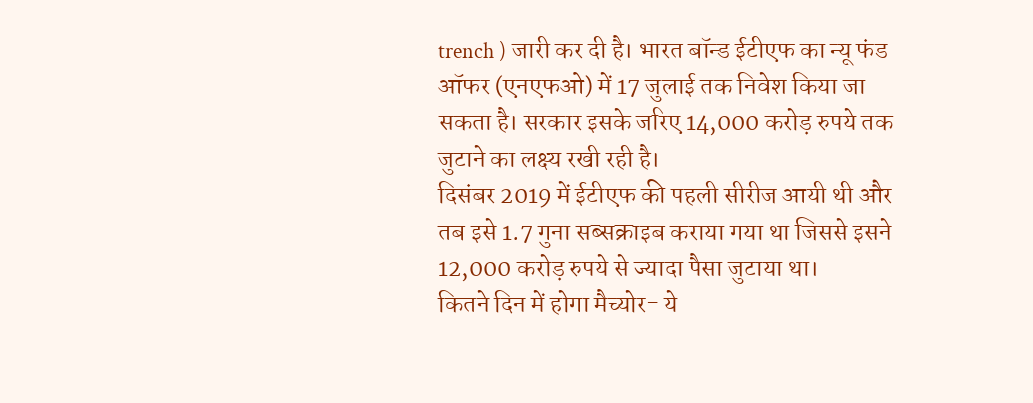trench ) जारी कर दी है। भारत बॉन्ड ईटीएफ का न्यू फंड ऑफर (एनएफओ) में 17 जुलाई तक निवेश किया जा सकता है। सरकार इसके जरिए 14,000 करोड़ रुपये तक जुटाने का लक्ष्य रखी रही है।
दिसंबर 2019 में ईटीएफ की पहली सीरीज आयी थी और तब इसे 1.7 गुना सब्सक्राइब कराया गया था जिससे इसने 12,000 करोड़ रुपये से ज्यादा पैसा जुटाया था।
कितने दिन में होगा मैच्योर- ये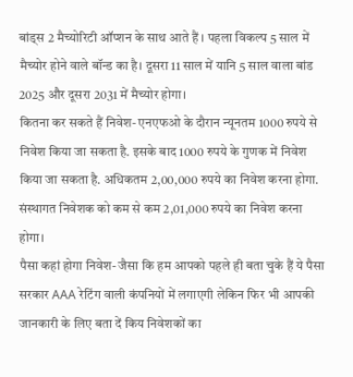बांड्स 2 मैच्योरिटी ऑप्शन के साथ आते हैं । पहला विकल्प 5 साल में मैच्योर होने वाले बॉन्ड का है। दूसरा 11 साल में यानि 5 साल वाला बांड 2025 और दूसरा 2031 में मैच्योर होगा।
कितना कर सकते हैं निवेश- एनएफओ के दौरान न्यूनतम 1000 रुपये से निवेश किया जा सकता है. इसके बाद 1000 रुपये के गुणक में निवेश किया जा सकता है. अधिकतम 2,00,000 रुपये का निवेश करना होगा. संस्थागत निवेशक को कम से कम 2,01,000 रुपये का निवेश करना होगा।
पैसा कहां होगा निवेश- जैसा कि हम आपको पहले ही बता चुके हैं ये पैसा सरकार AAA रेटिंग वाली कंपनियों में लगाएगी लेकिन फिर भी आपकी जानकारी के लिए बता दें किय निवेशकों का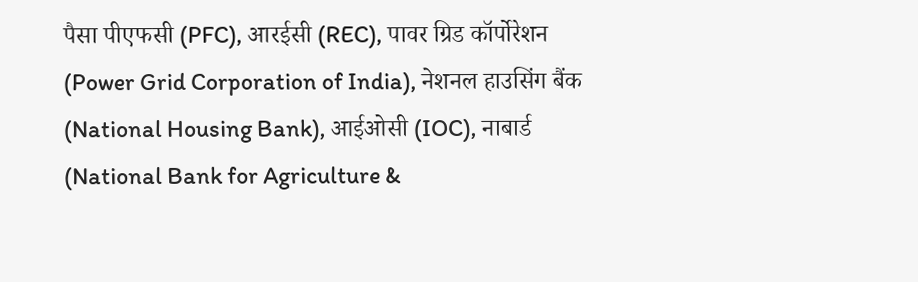पैसा पीएफसी (PFC), आरईसी (REC), पावर ग्रिड कॉर्पोरेशन (Power Grid Corporation of India), नेशनल हाउसिंग बैंक (National Housing Bank), आईओसी (IOC), नाबार्ड (National Bank for Agriculture &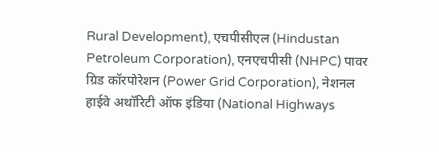Rural Development), एचपीसीएल (Hindustan Petroleum Corporation), एनएचपीसी (NHPC) पावर ग्रिड कॉरपोरेशन (Power Grid Corporation), नेशनल हाईवे अथॉरिटी ऑफ इंडिया (National Highways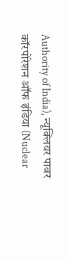Authority of India), न्यूक्लियर पावर कॉरपोरेशन ऑफ इंडिया (Nuclear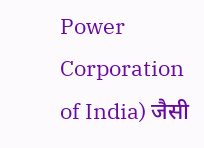Power Corporation of India) जैसी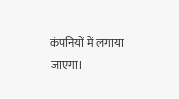कंपनियों में लगाया जाएगा।